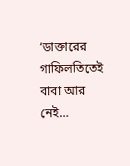‘ডাক্তারের গাফিলতিতেই বাবা আর নেই…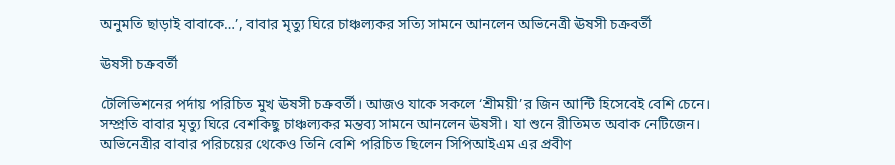অনুমতি ছাড়াই বাবাকে…’, বাবার মৃত্যু ঘিরে চাঞ্চল্যকর সত্যি সামনে আনলেন অভিনেত্রী ঊষসী চক্রবর্তী

ঊষসী চক্রবর্তী

টেলিভিশনের পর্দায় পরিচিত মুখ ঊষসী চক্রবর্তী। আজও যাকে সকলে ‘শ্রীময়ী’র জিন আন্টি হিসেবেই বেশি চেনে। সম্প্রতি বাবার মৃত্যু ঘিরে বেশকিছু চাঞ্চল্যকর মন্তব্য সামনে আনলেন ঊষসী। যা শুনে রীতিমত অবাক নেটিজেন। অভিনেত্রীর বাবার পরিচয়ের থেকেও তিনি বেশি পরিচিত ছিলেন সিপিআইএম এর প্রবীণ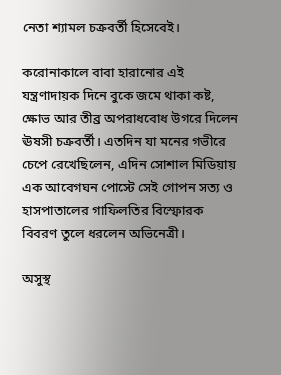নেতা শ্যামল চক্রবর্তী হিসেবেই।

করোনাকালে বাবা হারানোর এই যন্ত্রণাদায়ক দিনে বুকে জমে থাকা কষ্ট, ক্ষোভ আর তীব্র অপরাধবোধ উগরে দিলেন ঊষসী চক্রবর্তী। এতদিন যা মনের গভীরে চেপে রেখেছিলেন, এদিন সোশাল মিডিয়ায় এক আবেগঘন পোস্টে সেই গোপন সত্য ও হাসপাতালের গাফিলতির বিস্ফোরক বিবরণ তুলে ধরলেন অভিনেত্রী।

অসুস্থ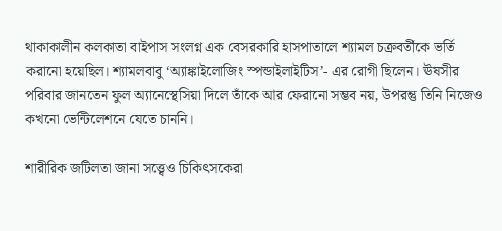থাকাকালীন কলকাতা বাইপাস সংলগ্ন এক বেসরকারি হাসপাতালে শ্যামল চক্রবর্তীকে ভর্তি করানো হয়েছিল। শ্যামলবাবু ‘অ্যাঙ্কাইলোজিং স্পন্ডাইলাইটিস’- এর রোগী ছিলেন। ঊষসীর পরিবার জানতেন ফুল অ্যানেস্থেসিয়া দিলে তাঁকে আর ফেরানো সম্ভব নয়, উপরন্তু তিনি নিজেও কখনো ভেন্টিলেশনে যেতে চাননি।

শারীরিক জটিলতা জানা সত্ত্বেও চিকিৎসকেরা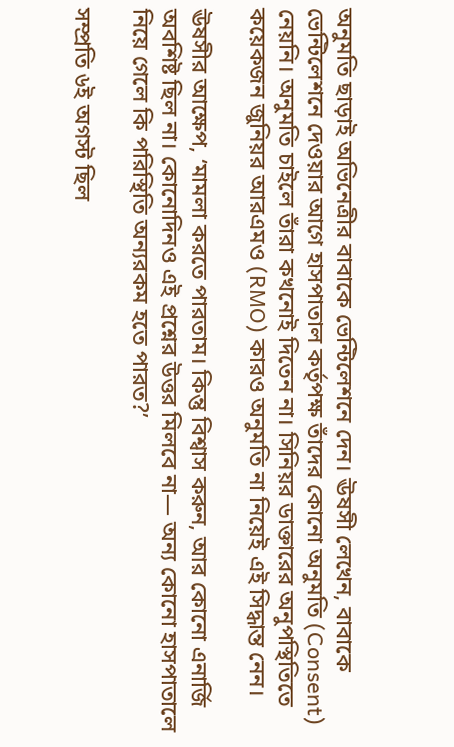অনুমতি ছাড়াই অভিনেত্রীর বাবাকে ভেন্টিলেশনে দেন। ঊষসী লেখেন, বাবাকে ভেন্টিলেশনে দেওয়ার আগে হাসপাতাল কর্তৃপক্ষ তাঁদের কোনো অনুমতি (Consent) নেয়নি। অনুমতি চাইলে তাঁরা কখনোই দিতেন না। সিনিয়র ডাক্তারের অনুপস্থিতিতে কয়েকজন জুনিয়র আরএমও (RMO) কারও অনুমতি না নিয়েই এই সিদ্ধান্ত নেন।

ঊষসীর আক্ষেপ, ‘মামলা করতে পারতাম। কিন্তু বিশ্বাস করুন, আর কোনো এনার্জি অবশিষ্ট ছিল না। কোনোদিনও এই প্রশ্নের উত্তর মিলবে না— অন্য কোনো হাসপাতালে নিয়ে গেলে কি পরিস্থিতি অন্যরকম হতে পারত?’

সম্প্রতি ৬ই অগস্ট ছিল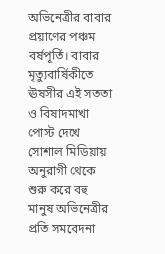অভিনেত্রীর বাবার প্রয়াণের পঞ্চম বর্ষপূর্তি। বাবার মৃত্যুবার্ষিকীতে ঊষসীর এই সততা ও বিষাদমাখা পোস্ট দেখে সোশাল মিডিয়ায় অনুরাগী থেকে শুরু করে বহু মানুষ অভিনেত্রীর প্রতি সমবেদনা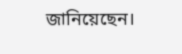জানিয়েছেন।